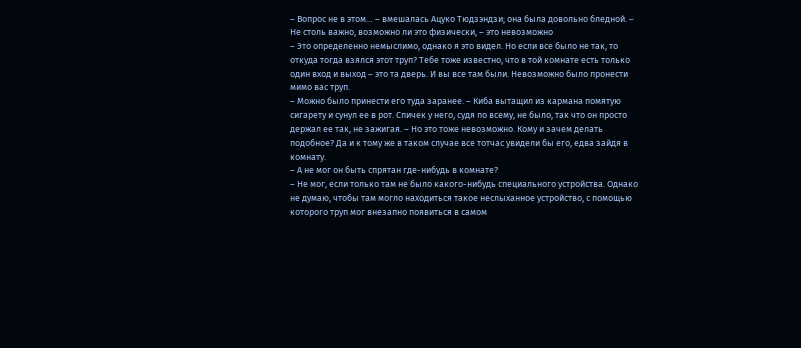– Вопрос не в этом… – вмешалась Ацуко Тюдзэндзи; она была довольно бледной. – Не столь важно, возможно ли это физически, – это невозможно
– Это определенно немыслимо, однако я это видел. Но если все было не так, то откуда тогда взялся этот труп? Тебе тоже известно, что в той комнате есть только один вход и выход – это та дверь. И вы все там были. Невозможно было пронести мимо вас труп.
– Можно было принести его туда заранее. – Киба вытащил из кармана помятую сигарету и сунул ее в рот. Спичек у него, судя по всему, не было, так что он просто держал ее так, не зажигая. – Но это тоже невозможно. Кому и зачем делать подобное? Да и к тому же в таком случае все тотчас увидели бы его, едва зайдя в комнату.
– А не мог он быть спрятан где-нибудь в комнате?
– Не мог, если только там не было какого-нибудь специального устройства. Однако не думаю, чтобы там могло находиться такое неслыханное устройство, с помощью которого труп мог внезапно появиться в самом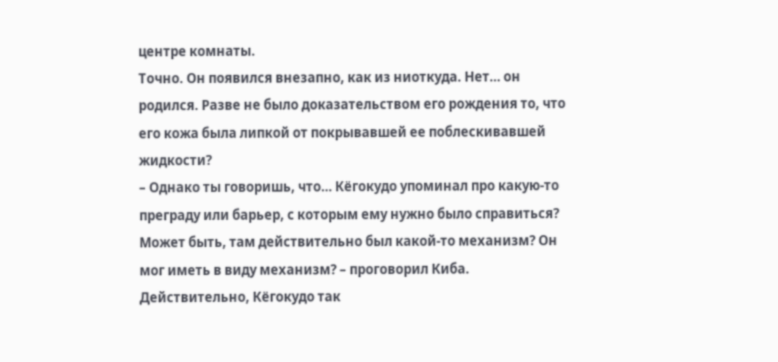центре комнаты.
Точно. Он появился внезапно, как из ниоткуда. Нет… он родился. Разве не было доказательством его рождения то, что его кожа была липкой от покрывавшей ее поблескивавшей жидкости?
– Однако ты говоришь, что… Кёгокудо упоминал про какую-то преграду или барьер, с которым ему нужно было справиться? Может быть, там действительно был какой-то механизм? Он мог иметь в виду механизм? – проговорил Киба.
Действительно, Кёгокудо так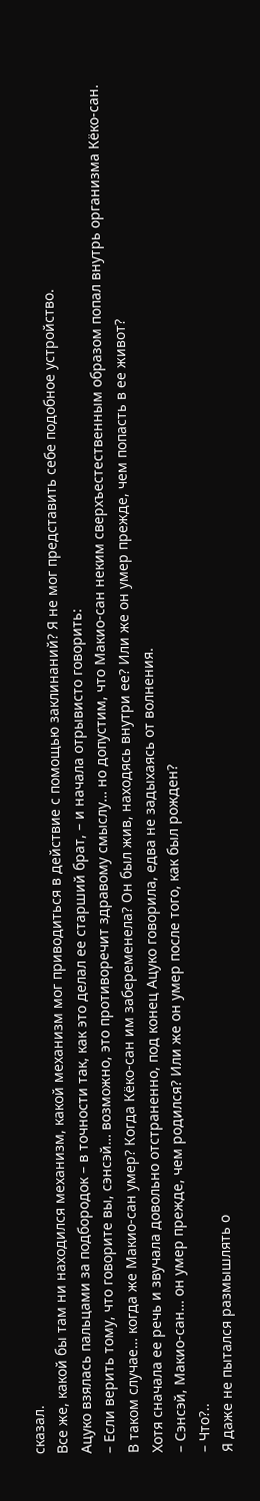сказал.
Все же, какой бы там ни находился механизм, какой механизм мог приводиться в действие с помощью заклинаний? Я не мог представить себе подобное устройство.
Ацуко взялась пальцами за подбородок – в точности так, как это делал ее старший брат, – и начала отрывисто говорить:
– Если верить тому, что говорите вы, сэнсэй… возможно, это противоречит здравому смыслу… но допустим, что Макио-сан неким сверхъестественным образом попал внутрь организма Кёко-сан. В таком случае… когда же Макио-сан умер? Когда Кёко-сан им забеременела? Он был жив, находясь внутри ее? Или же он умер прежде, чем попасть в ее живот?
Хотя сначала ее речь и звучала довольно отстраненно, под конец Ацуко говорила, едва не задыхаясь от волнения.
– Сэнсэй, Макио-сан… он умер прежде, чем родился? Или же он умер после того, как был рожден?
– Что?..
Я даже не пытался размышлять о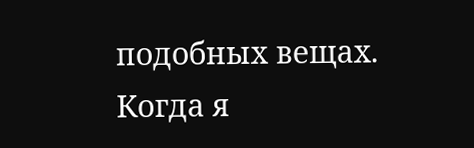подобных вещах. Когда я